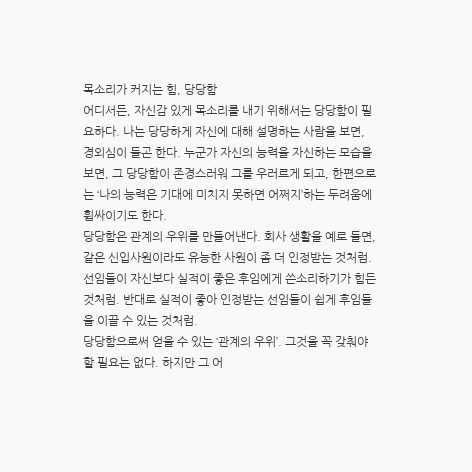목소리가 커지는 힘, 당당함
어디서든, 자신감 있게 목소리를 내기 위해서는 당당함이 필요하다. 나는 당당하게 자신에 대해 설명하는 사람을 보면, 경외심이 들곤 한다. 누군가 자신의 능력을 자신하는 모습을 보면, 그 당당함이 존경스러워 그를 우러르게 되고, 한편으로는 ‘나의 능력은 기대에 미치지 못하면 어쩌지’하는 두려움에 휩싸이기도 한다.
당당함은 관계의 우위를 만들어낸다. 회사 생활을 예로 들면, 같은 신입사원이라도 유능한 사원이 좀 더 인정받는 것처럼. 선임들이 자신보다 실적이 좋은 후임에게 쓴소리하기가 힘든 것처럼. 반대로 실적이 좋아 인정받는 선임들이 쉽게 후임들을 이끌 수 있는 것처럼.
당당함으로써 얻을 수 있는 ‘관계의 우위’. 그것을 꼭 갖춰야 할 필요는 없다. 하지만 그 어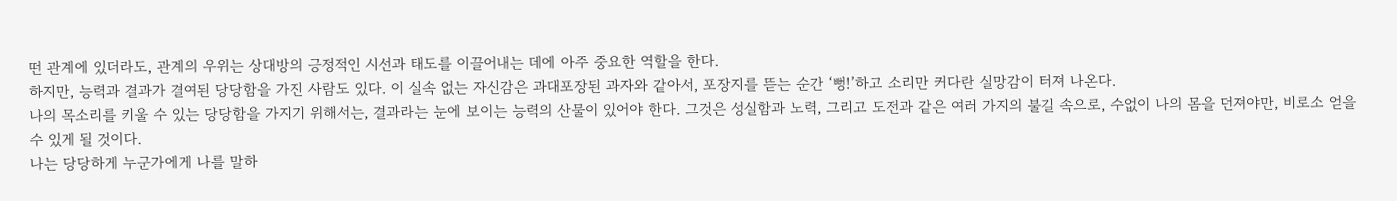떤 관계에 있더라도, 관계의 우위는 상대방의 긍정적인 시선과 태도를 이끌어내는 데에 아주 중요한 역할을 한다.
하지만, 능력과 결과가 결여된 당당함을 가진 사람도 있다. 이 실속 없는 자신감은 과대포장된 과자와 같아서, 포장지를 뜯는 순간 ‘뻥!’하고 소리만 커다란 실망감이 터져 나온다.
나의 목소리를 키울 수 있는 당당함을 가지기 위해서는, 결과라는 눈에 보이는 능력의 산물이 있어야 한다. 그것은 성실함과 노력, 그리고 도전과 같은 여러 가지의 불길 속으로, 수없이 나의 몸을 던져야만, 비로소 얻을 수 있게 될 것이다.
나는 당당하게 누군가에게 나를 말하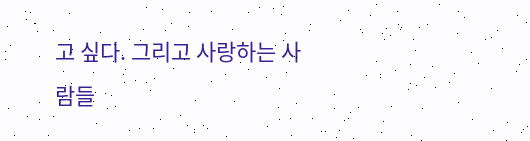고 싶다. 그리고 사랑하는 사람들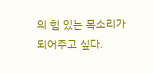의 힘 있는 목소리가 되어주고 싶다.